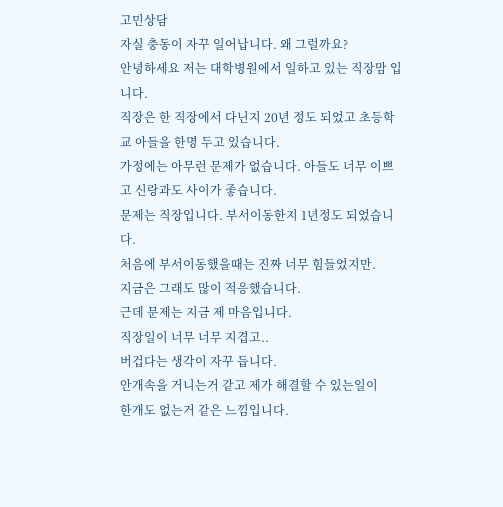고민상담
자실 충동이 자꾸 일어납니다. 왜 그럴까요?
안녕하세요 저는 대학병원에서 일하고 있는 직장맘 입니다.
직장은 한 직장에서 다닌지 20년 정도 되었고 초등학교 아들을 한명 두고 있습니다.
가정에는 아무런 문제가 없습니다. 아들도 너무 이쁘고 신랑과도 사이가 좋습니다.
문제는 직장입니다. 부서이동한지 1년정도 되었습니다.
처음에 부서이동했을때는 진짜 너무 힘들었지만.
지금은 그래도 많이 적응했습니다.
근데 문제는 지금 제 마음입니다.
직장일이 너무 너무 지겹고..
버겁다는 생각이 자꾸 듭니다.
안개속을 거니는거 같고 제가 해결할 수 있는일이
한개도 없는거 같은 느낌입니다.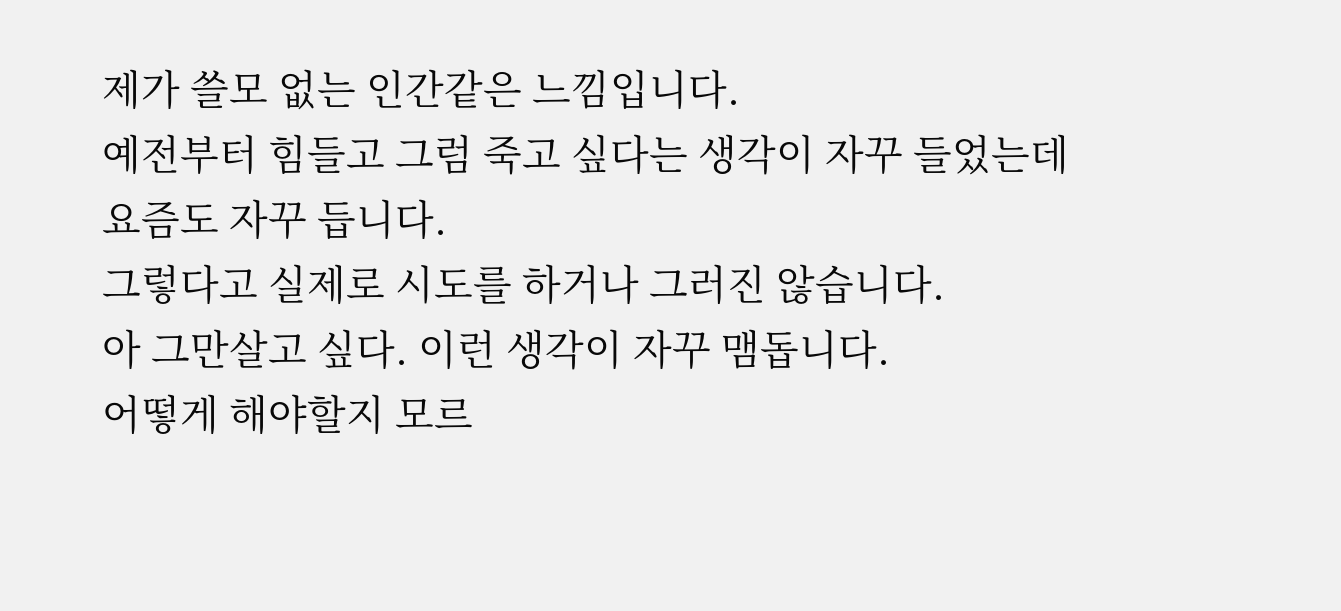제가 쓸모 없는 인간같은 느낌입니다.
예전부터 힘들고 그럼 죽고 싶다는 생각이 자꾸 들었는데
요즘도 자꾸 듭니다.
그렇다고 실제로 시도를 하거나 그러진 않습니다.
아 그만살고 싶다. 이런 생각이 자꾸 맴돕니다.
어떻게 해야할지 모르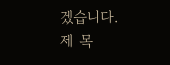겠습니다.
제 목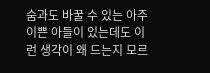숨과도 바꿀 수 있는 아주 이쁜 아들이 있는데도 이런 생각이 왜 드는지 모르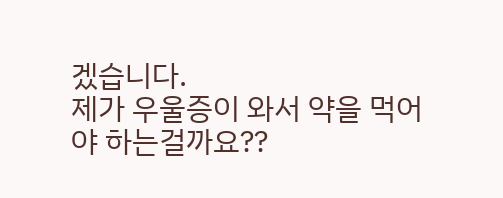겠습니다.
제가 우울증이 와서 약을 먹어야 하는걸까요??